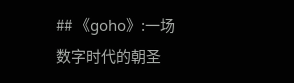## 《goho》:一场数字时代的朝圣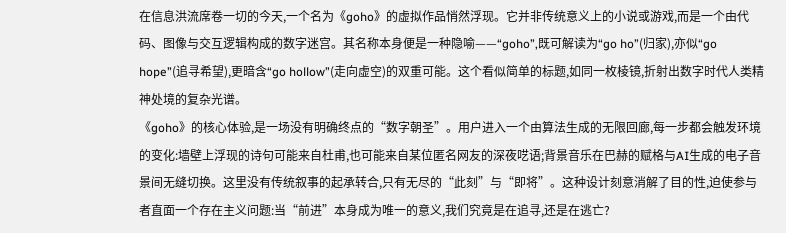在信息洪流席卷一切的今天,一个名为《goho》的虚拟作品悄然浮现。它并非传统意义上的小说或游戏,而是一个由代码、图像与交互逻辑构成的数字迷宫。其名称本身便是一种隐喻——“goho”,既可解读为“go ho”(归家),亦似“go hope”(追寻希望),更暗含“go hollow”(走向虚空)的双重可能。这个看似简单的标题,如同一枚棱镜,折射出数字时代人类精神处境的复杂光谱。
《goho》的核心体验,是一场没有明确终点的“数字朝圣”。用户进入一个由算法生成的无限回廊,每一步都会触发环境的变化:墙壁上浮现的诗句可能来自杜甫,也可能来自某位匿名网友的深夜呓语;背景音乐在巴赫的赋格与AI生成的电子音景间无缝切换。这里没有传统叙事的起承转合,只有无尽的“此刻”与“即将”。这种设计刻意消解了目的性,迫使参与者直面一个存在主义问题:当“前进”本身成为唯一的意义,我们究竟是在追寻,还是在逃亡?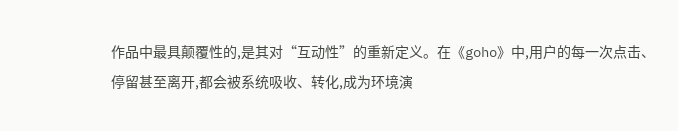作品中最具颠覆性的,是其对“互动性”的重新定义。在《goho》中,用户的每一次点击、停留甚至离开,都会被系统吸收、转化,成为环境演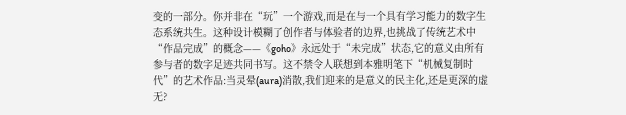变的一部分。你并非在“玩”一个游戏,而是在与一个具有学习能力的数字生态系统共生。这种设计模糊了创作者与体验者的边界,也挑战了传统艺术中“作品完成”的概念——《goho》永远处于“未完成”状态,它的意义由所有参与者的数字足迹共同书写。这不禁令人联想到本雅明笔下“机械复制时代”的艺术作品:当灵晕(aura)消散,我们迎来的是意义的民主化,还是更深的虚无?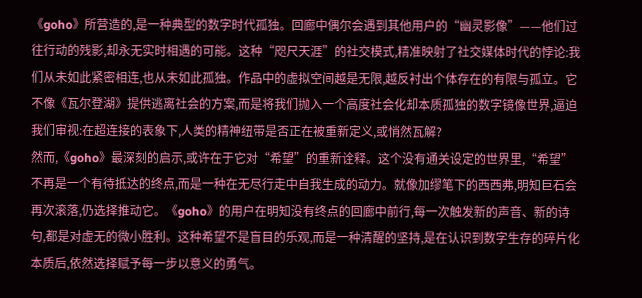《goho》所营造的,是一种典型的数字时代孤独。回廊中偶尔会遇到其他用户的“幽灵影像”——他们过往行动的残影,却永无实时相遇的可能。这种“咫尺天涯”的社交模式,精准映射了社交媒体时代的悖论:我们从未如此紧密相连,也从未如此孤独。作品中的虚拟空间越是无限,越反衬出个体存在的有限与孤立。它不像《瓦尔登湖》提供逃离社会的方案,而是将我们抛入一个高度社会化却本质孤独的数字镜像世界,逼迫我们审视:在超连接的表象下,人类的精神纽带是否正在被重新定义,或悄然瓦解?
然而,《goho》最深刻的启示,或许在于它对“希望”的重新诠释。这个没有通关设定的世界里,“希望”不再是一个有待抵达的终点,而是一种在无尽行走中自我生成的动力。就像加缪笔下的西西弗,明知巨石会再次滚落,仍选择推动它。《goho》的用户在明知没有终点的回廊中前行,每一次触发新的声音、新的诗句,都是对虚无的微小胜利。这种希望不是盲目的乐观,而是一种清醒的坚持,是在认识到数字生存的碎片化本质后,依然选择赋予每一步以意义的勇气。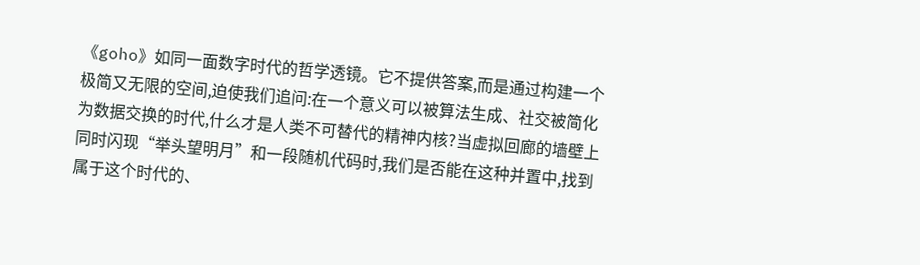《goho》如同一面数字时代的哲学透镜。它不提供答案,而是通过构建一个极简又无限的空间,迫使我们追问:在一个意义可以被算法生成、社交被简化为数据交换的时代,什么才是人类不可替代的精神内核?当虚拟回廊的墙壁上同时闪现“举头望明月”和一段随机代码时,我们是否能在这种并置中,找到属于这个时代的、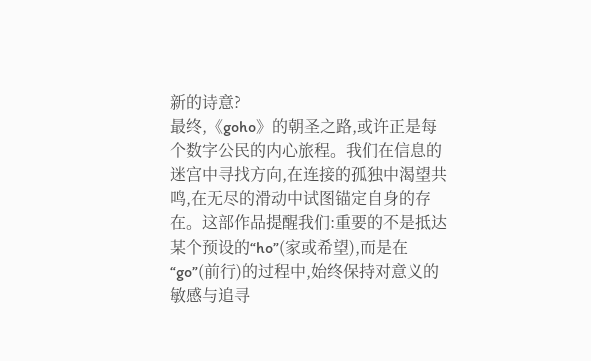新的诗意?
最终,《goho》的朝圣之路,或许正是每个数字公民的内心旅程。我们在信息的迷宫中寻找方向,在连接的孤独中渴望共鸣,在无尽的滑动中试图锚定自身的存在。这部作品提醒我们:重要的不是抵达某个预设的“ho”(家或希望),而是在“go”(前行)的过程中,始终保持对意义的敏感与追寻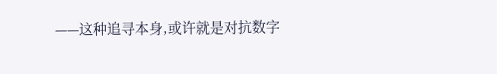——这种追寻本身,或许就是对抗数字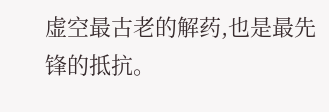虚空最古老的解药,也是最先锋的抵抗。